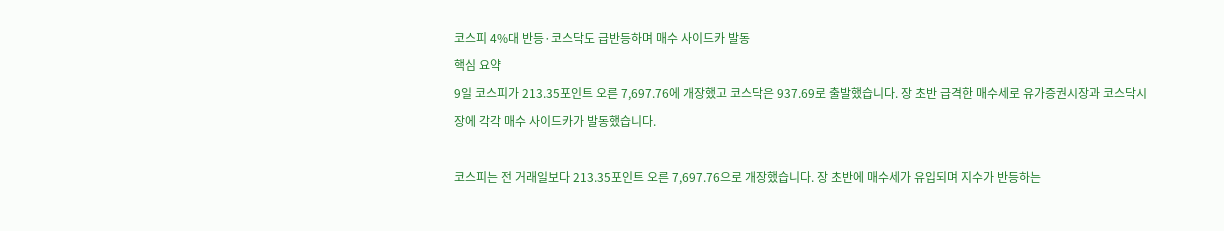코스피 4%대 반등·코스닥도 급반등하며 매수 사이드카 발동
핵심 요약
9일 코스피가 213.35포인트 오른 7,697.76에 개장했고 코스닥은 937.69로 출발했습니다. 장 초반 급격한 매수세로 유가증권시장과 코스닥시장에 각각 매수 사이드카가 발동했습니다.

코스피는 전 거래일보다 213.35포인트 오른 7,697.76으로 개장했습니다. 장 초반에 매수세가 유입되며 지수가 반등하는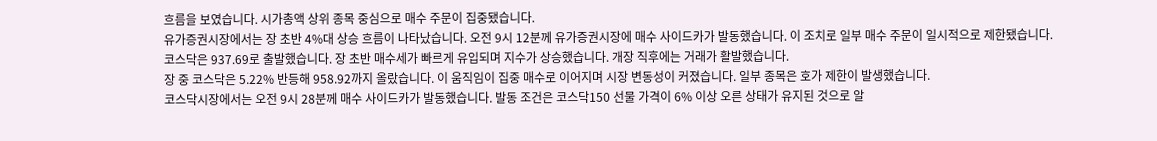흐름을 보였습니다. 시가총액 상위 종목 중심으로 매수 주문이 집중됐습니다.
유가증권시장에서는 장 초반 4%대 상승 흐름이 나타났습니다. 오전 9시 12분께 유가증권시장에 매수 사이드카가 발동했습니다. 이 조치로 일부 매수 주문이 일시적으로 제한됐습니다.
코스닥은 937.69로 출발했습니다. 장 초반 매수세가 빠르게 유입되며 지수가 상승했습니다. 개장 직후에는 거래가 활발했습니다.
장 중 코스닥은 5.22% 반등해 958.92까지 올랐습니다. 이 움직임이 집중 매수로 이어지며 시장 변동성이 커졌습니다. 일부 종목은 호가 제한이 발생했습니다.
코스닥시장에서는 오전 9시 28분께 매수 사이드카가 발동했습니다. 발동 조건은 코스닥150 선물 가격이 6% 이상 오른 상태가 유지된 것으로 알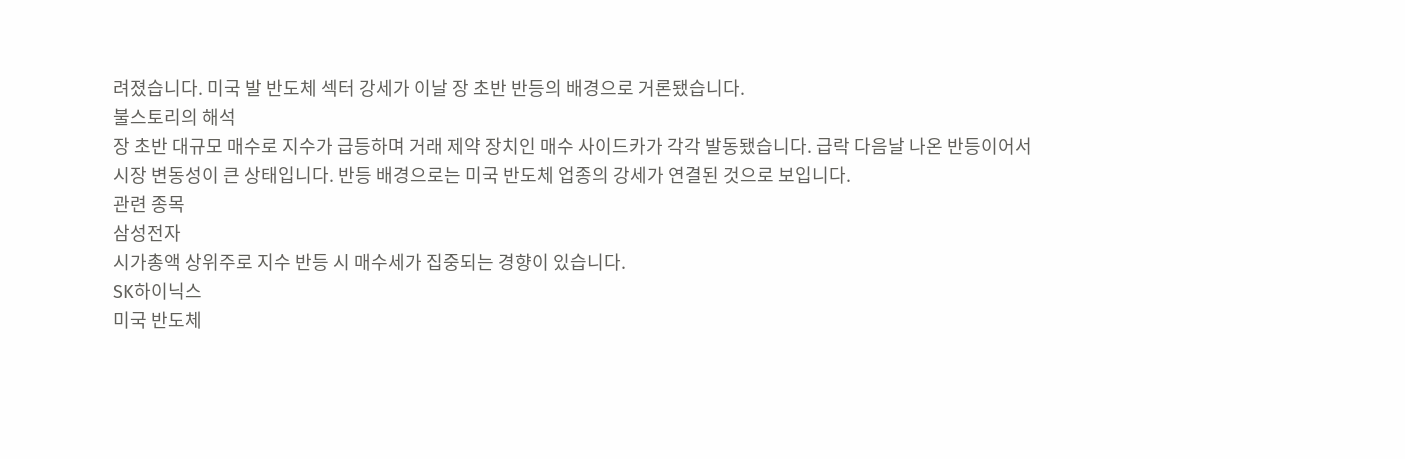려졌습니다. 미국 발 반도체 섹터 강세가 이날 장 초반 반등의 배경으로 거론됐습니다.
불스토리의 해석
장 초반 대규모 매수로 지수가 급등하며 거래 제약 장치인 매수 사이드카가 각각 발동됐습니다. 급락 다음날 나온 반등이어서 시장 변동성이 큰 상태입니다. 반등 배경으로는 미국 반도체 업종의 강세가 연결된 것으로 보입니다.
관련 종목
삼성전자
시가총액 상위주로 지수 반등 시 매수세가 집중되는 경향이 있습니다.
SK하이닉스
미국 반도체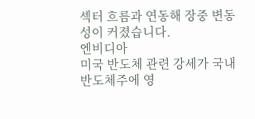섹터 흐름과 연동해 장중 변동성이 커졌습니다.
엔비디아
미국 반도체 관련 강세가 국내 반도체주에 영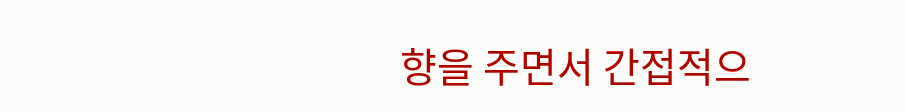향을 주면서 간접적으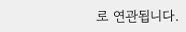로 연관됩니다.